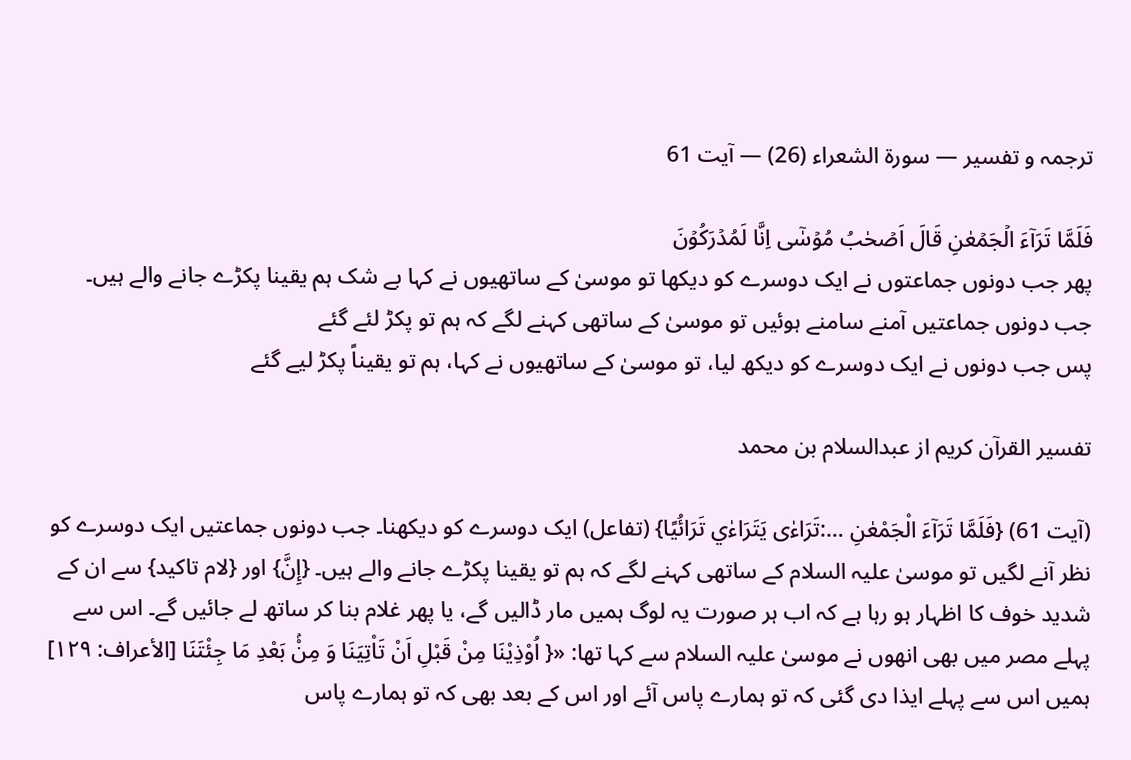ترجمہ و تفسیر — سورۃ الشعراء (26) — آیت 61

فَلَمَّا تَرَآءَ الۡجَمۡعٰنِ قَالَ اَصۡحٰبُ مُوۡسٰۤی اِنَّا لَمُدۡرَکُوۡنَ
پھر جب دونوں جماعتوں نے ایک دوسرے کو دیکھا تو موسیٰ کے ساتھیوں نے کہا بے شک ہم یقینا پکڑے جانے والے ہیں۔
جب دونوں جماعتیں آمنے سامنے ہوئیں تو موسیٰ کے ساتھی کہنے لگے کہ ہم تو پکڑ لئے گئے
پس جب دونوں نے ایک دوسرے کو دیکھ لیا، تو موسیٰ کے ساتھیوں نے کہا، ہم تو یقیناً پکڑ لیے گئے

تفسیر القرآن کریم از عبدالسلام بن محمد

(آیت 61) {فَلَمَّا تَرَآءَ الْجَمْعٰنِ …:تَرَاءٰی يَتَرَاءٰي تَرَائُيًا} (تفاعل) ایک دوسرے کو دیکھنا۔ جب دونوں جماعتیں ایک دوسرے کو نظر آنے لگیں تو موسیٰ علیہ السلام کے ساتھی کہنے لگے کہ ہم تو یقینا پکڑے جانے والے ہیں۔ {إِنَّ} اور {لام تاكيد} سے ان کے شدید خوف کا اظہار ہو رہا ہے کہ اب ہر صورت یہ لوگ ہمیں مار ڈالیں گے، یا پھر غلام بنا کر ساتھ لے جائیں گے۔ اس سے پہلے مصر میں بھی انھوں نے موسیٰ علیہ السلام سے کہا تھا: «{ اُوْذِيْنَا مِنْ قَبْلِ اَنْ تَاْتِيَنَا وَ مِنْۢ بَعْدِ مَا جِئْتَنَا [الأعراف: ۱۲۹] ہمیں اس سے پہلے ایذا دی گئی کہ تو ہمارے پاس آئے اور اس کے بعد بھی کہ تو ہمارے پاس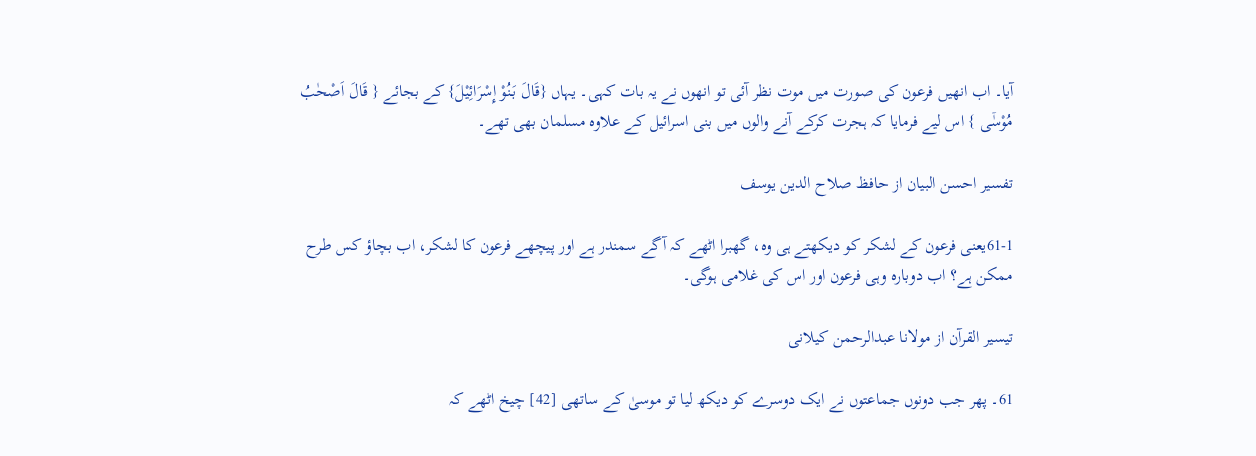آیا۔ اب انھیں فرعون کی صورت میں موت نظر آئی تو انھوں نے یہ بات کہی۔ یہاں {قَالَ بَنُوْ إِسْرَائِيْلَ} کے بجائے { قَالَ اَصْحٰبُ مُوْسٰۤى } اس لیے فرمایا کہ ہجرت کرکے آنے والوں میں بنی اسرائیل کے علاوہ مسلمان بھی تھے۔

تفسیر احسن البیان از حافظ صلاح الدین یوسف

61-1یعنی فرعون کے لشکر کو دیکھتے ہی وہ، گھبرا اٹھے کہ آگے سمندر ہے اور پیچھے فرعون کا لشکر، اب بچاؤ کس طرح ممکن ہے؟ اب دوبارہ وہی فرعون اور اس کی غلامی ہوگی۔

تيسير القرآن از مولانا عبدالرحمن کیلانی

61۔ پھر جب دونوں جماعتوں نے ایک دوسرے کو دیکھ لیا تو موسیٰ کے ساتھی [42] چیخ اٹھے کہ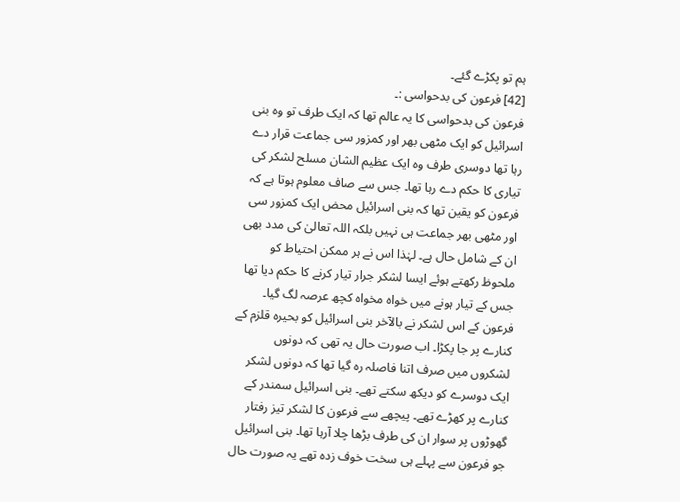ہم تو پکڑے گئے۔
[42] فرعون کی بدحواسی :۔
فرعون کی بدحواسی کا یہ عالم تھا کہ ایک طرف تو وہ بنی اسرائیل کو ایک مٹھی بھر اور کمزور سی جماعت قرار دے رہا تھا دوسری طرف وہ ایک عظیم الشان مسلح لشکر کی تیاری کا حکم دے رہا تھا۔ جس سے صاف معلوم ہوتا ہے کہ فرعون کو یقین تھا کہ بنی اسرائیل محض ایک کمزور سی اور مٹھی بھر جماعت ہی نہیں بلکہ اللہ تعالیٰ کی مدد بھی ان کے شامل حال ہے۔ لہٰذا اس نے ہر ممکن احتیاط کو ملحوظ رکھتے ہوئے ایسا لشکر جرار تیار کرنے کا حکم دیا تھا جس کے تیار ہونے میں خواہ مخواہ کچھ عرصہ لگ گیا۔ فرعون کے اس لشکر نے بالآخر بنی اسرائیل کو بحیرہ قلزم کے کنارے پر جا پکڑا۔ اب صورت حال یہ تھی کہ دونوں لشکروں میں صرف اتنا فاصلہ رہ گیا تھا کہ دونوں لشکر ایک دوسرے کو دیکھ سکتے تھے۔ بنی اسرائیل سمندر کے کنارے پر کھڑے تھے۔ پیچھے سے فرعون کا لشکر تیز رفتار گھوڑوں پر سوار ان کی طرف بڑھا چلا آرہا تھا۔ بنی اسرائیل جو فرعون سے پہلے ہی سخت خوف زدہ تھے یہ صورت حال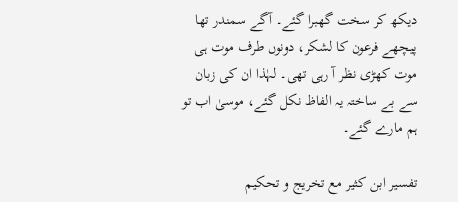دیکھ کر سخت گھبرا گئے۔ آگے سمندر تھا پیچھے فرعون کا لشکر، دونوں طرف موت ہی موت کھڑی نظر آ رہی تھی۔ لہٰذا ان کی زبان سے بے ساختہ یہ الفاظ نکل گئے، موسیٰ اب تو ہم مارے گئے۔

تفسیر ابن کثیر مع تخریج و تحکیم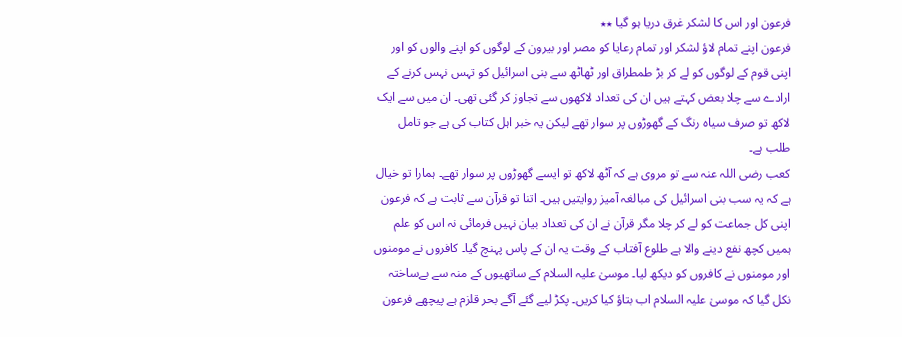فرعون اور اس کا لشکر غرق دریا ہو گیا ٭٭
فرعون اپنے تمام لاؤ لشکر اور تمام رعایا کو مصر اور بیرون کے لوگوں کو اپنے والوں کو اور اپنی قوم کے لوگوں کو لے کر بڑ طمطراق اور ٹھاٹھ سے بنی اسرائیل کو تہس نہس کرنے کے ارادے سے چلا بعض کہتے ہیں ان کی تعداد لاکھوں سے تجاوز کر گئی تھی۔ ان میں سے ایک لاکھ تو صرف سیاہ رنگ کے گھوڑوں پر سوار تھے لیکن یہ خبر اہل کتاب کی ہے جو تامل طلب ہے۔
کعب رضی اللہ عنہ سے تو مروی ہے کہ آٹھ لاکھ تو ایسے گھوڑوں پر سوار تھے۔ ہمارا تو خیال ہے کہ یہ سب بنی اسرائیل کی مبالغہ آمیز روایتیں ہیں۔ اتنا تو قرآن سے ثابت ہے کہ فرعون اپنی کل جماعت کو لے کر چلا مگر قرآن نے ان کی تعداد بیان نہیں فرمائی نہ اس کو علم ہمیں کچھ نفع دینے والا ہے طلوع آفتاب کے وقت یہ ان کے پاس پہنچ گیا۔ کافروں نے مومنوں اور مومنوں نے کافروں کو دیکھ لیا۔ موسیٰ علیہ السلام کے ساتھیوں کے منہ سے بےساختہ نکل گیا کہ موسیٰ علیہ السلام اب بتاؤ کیا کریں۔ پکڑ لیے گئے آگے بحر قلزم ہے پیچھے فرعون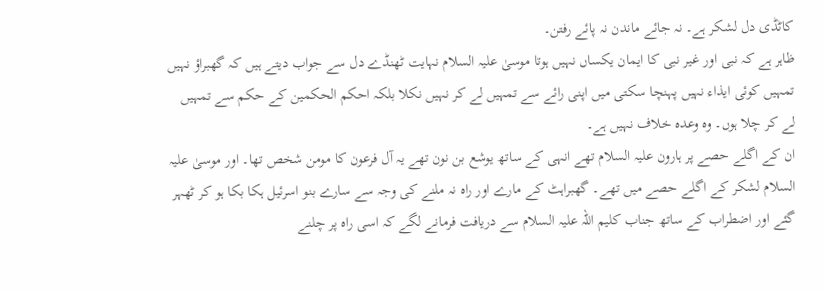کاٹڈی دل لشکر ہے۔ نہ جائے ماندن نہ پائے رفتن۔
ظاہر ہے کہ نبی اور غیر نبی کا ایمان یکساں نہیں ہوتا موسیٰ علیہ السلام نہایت ٹھنڈے دل سے جواب دیتے ہیں کہ گھبراؤ نہیں تمہیں کوئی ایذاء نہیں پہنچا سکتی میں اپنی رائے سے تمہیں لے کر نہیں نکلا بلکہ احکم الحکمین کے حکم سے تمہیں لے کر چلا ہوں۔ وہ وعدہ خلاف نہیں ہے۔
ان کے اگلے حصے پر ہارون علیہ السلام تھے انہی کے ساتھ یوشع بن نون تھے یہ آل فرعون کا مومن شخص تھا۔ اور موسیٰ علیہ السلام لشکر کے اگلے حصے میں تھے۔ گھبراہٹ کے مارے اور راہ نہ ملنے کی وجہ سے سارے بنو اسرئیل ہکا بکا ہو کر ٹھہر گئے اور اضطراب کے ساتھ جناب کلیم اللہ علیہ السلام سے دریافت فرمانے لگے کہ اسی راہ پر چلنے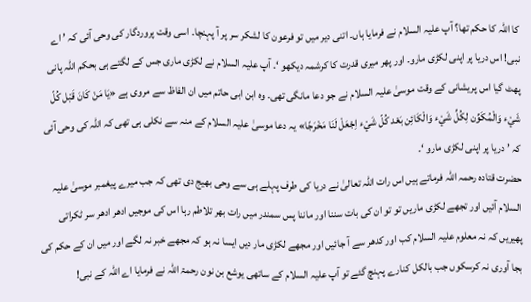کا اللہ کا حکم تھا؟ آپ علیہ السلام نے فرمایا ہاں۔ اتنی دیر میں تو فرعون کا لشکر سر پر آ پہنچا۔ اسی وقت پروردگار کی وحی آئی کہ ’ اے نبی! اس دریا پر اپنی لکڑی مارو۔ اور پھر میری قدرت کا کرشمہ دیکھو ‘۔ آپ علیہ السلام نے لکڑی ماری جس کے لگتے ہی بحکم اللہ پانی پھٹ گیا اس پریشانی کے وقت موسیٰ علیہ السلام نے جو دعا مانگی تھی۔ وہ ابن ابی حاتم میں ان الفاظ سے مروی ہے «يَا مَنْ كَانَ قَبْل كُلّ شَيْء وَالْمُكَوِّن لِكُلِّ شَيْء وَالْكَائِن بَعْد كُلّ شَيْء اِجْعَلْ لَنَا مَخْرَجًا» یہ دعا موسیٰ علیہ السلام کے منہ سے نکلی ہی تھی کہ اللہ کی وحی آئی کہ ’ دریا پر اپنی لکڑی مارو ‘۔
حضرت قتادہ رحمہ اللہ فرماتے ہیں اس رات اللہ تعالیٰ نے دریا کی طرف پہلے ہی سے وحی بھیج دی تھی کہ جب میرے پیغمبر موسیٰ علیہ السلام آئیں اور تجھے لکڑی ماریں تو تو ان کی بات سننا اور ماننا پس سمندر میں رات بھر تلاطم رہا اس کی موجیں ادھر ادھر سر ٹکراتی پھیریں کہ نہ معلوم علیہ السلام کب اور کدھر سے آ جائیں اور مجھے لکڑی مار دیں ایسا نہ ہو کہ مجھے خبر نہ لگے اور میں ان کے حکم کی بجا آوری نہ کرسکوں جب بالکل کنارے پہنچ گئے تو آپ علیہ السلام کے ساتھی یوشع بن نون رحمۃ اللہ نے فرمایا اے اللہ کے نبی!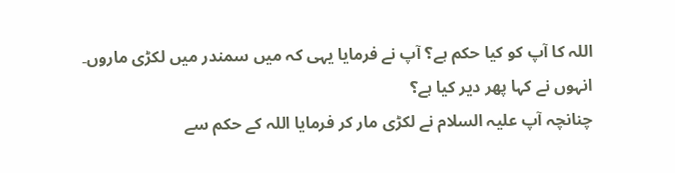اللہ کا آپ کو کیا حکم ہے؟ آپ نے فرمایا یہی کہ میں سمندر میں لکڑی ماروں۔ انہوں نے کہا پھر دیر کیا ہے؟
چنانچہ آپ علیہ السلام نے لکڑی مار کر فرمایا اللہ کے حکم سے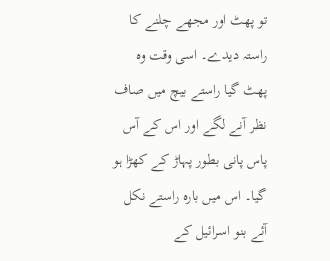تو پھٹ اور مجھے چلنے کا راستہ دیدے۔ اسی وقت وہ پھٹ گیا راستے بیچ میں صاف نظر آنے لگے اور اس کے آس پاس پانی بطور پہاڑ کے کھڑا ہو گیا۔ اس میں بارہ راستے نکل آئے بنو اسرائیل کے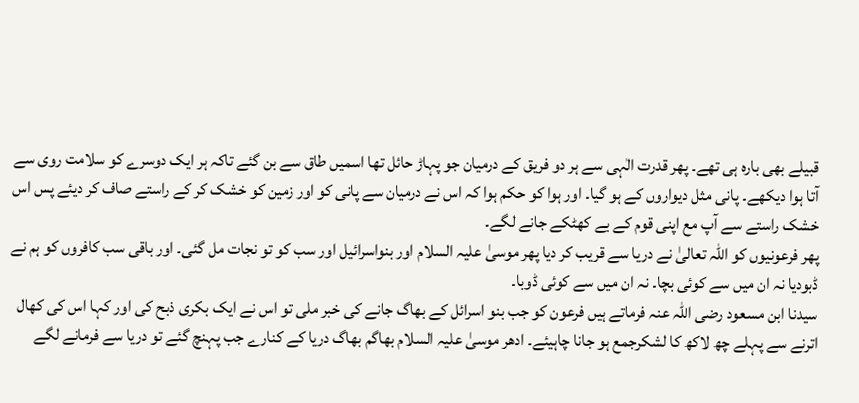قبیلے بھی بارہ ہی تھے۔ پھر قدرت الٰہی سے ہر دو فریق کے درمیان جو پہاڑ حائل تھا اسمیں طاق سے بن گئے تاکہ ہر ایک دوسرے کو سلامت روی سے آتا ہوا دیکھے۔ پانی مثل دیواروں کے ہو گیا۔ اور ہوا کو حکم ہوا کہ اس نے درمیان سے پانی کو اور زمین کو خشک کر کے راستے صاف کر دیئے پس اس خشک راستے سے آپ مع اپنی قوم کے بے کھٹکے جانے لگے۔
پھر فرعونیوں کو اللہ تعالیٰ نے دریا سے قریب کر دیا پھر موسیٰ علیہ السلام اور بنواسرائیل اور سب کو تو نجات مل گئی۔ اور باقی سب کافروں کو ہم نے ڈبودیا نہ ان میں سے کوئی بچا۔ نہ ان میں سے کوئی ڈوبا۔
سیدنا ابن مسعود رضی اللہ عنہ فرماتے ہیں فرعون کو جب بنو اسرائل کے بھاگ جانے کی خبر ملی تو اس نے ایک بکری ذبح کی اور کہا اس کی کھال اترنے سے پہلے چھ لاکھ کا لشکرجمع ہو جانا چاہیئے۔ ادھر موسیٰ علیہ السلام بھاگم بھاگ دریا کے کنارے جب پہنچ گئے تو دریا سے فرمانے لگے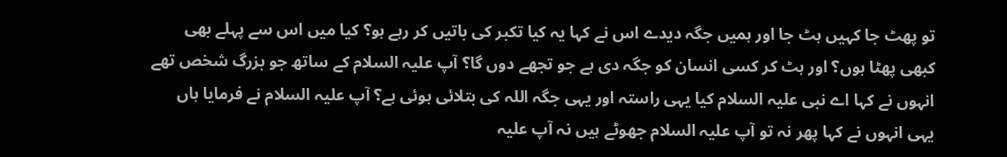تو پھٹ جا کہیں ہٹ جا اور ہمیں جگہ دیدے اس نے کہا یہ کیا تکبر کی باتیں کر رہے ہو؟ کیا میں اس سے پہلے بھی کبھی پھٹا ہوں؟ اور ہٹ کر کسی انسان کو جگہ دی ہے جو تجھے دوں گا؟ آپ علیہ السلام کے ساتھ جو بزرگ شخص تھے انہوں نے کہا اے نبی علیہ السلام کیا یہی راستہ اور یہی جگہ اللہ کی بتلائی ہوئی ہے؟ آپ علیہ السلام نے فرمایا ہاں یہی انہوں نے کہا پھر نہ تو آپ علیہ السلام جھوٹے ہیں نہ آپ علیہ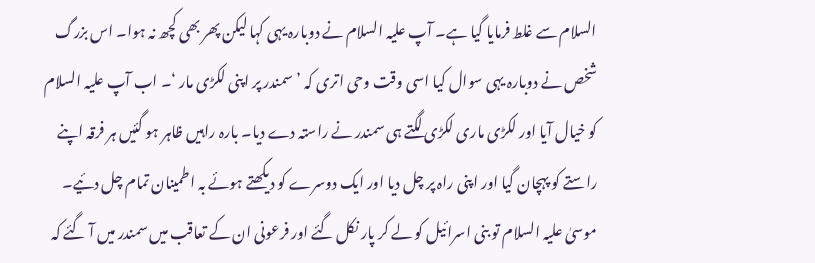السلام سے غلط فرمایا گیا ہے۔ آپ علیہ السلام نے دوبارہ یہی کہا لیکن پھر بھی کچھ نہ ہوا۔ اس بزرگ شخص نے دوبارہ یہی سوال کیا اسی وقت وحی اتری کہ ’ سمندر پر اپنی لکڑی مار ‘۔ اب آپ علیہ السلام کو خیال آیا اور لکڑی ماری لکڑی لگتے ہی سمندر نے راستہ دے دیا۔ بارہ راہیں ظاہر ہو گئیں ہر فرقہ اپنے راستے کو پہچان گیا اور اپنی راہ پر چل دیا اور ایک دوسرے کو دیکھتے ہوئے بہ اطمینان تمام چل دئیے۔ موسیٰ علیہ السلام تو بنی اسرائیل کو لے کر پار نکل گئے اور فرعونی ان کے تعاقب میں سمندر میں آ گئے کہ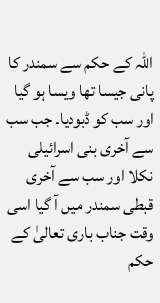اللہ کے حکم سے سمندر کا پانی جیسا تھا ویسا ہو گیا اور سب کو ڈبودیا۔ جب سب سے آخری بنی اسرائیلی نکلا اور سب سے آخری قبطی سمندر میں آ گیا اسی وقت جناب باری تعالیٰ کے حکم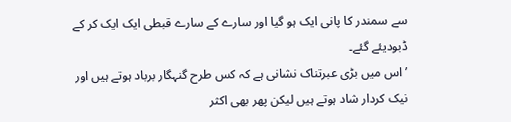سے سمندر کا پانی ایک ہو گیا اور سارے کے سارے قبطی ایک ایک کر کے ڈبودیئے گئے۔
’ اس میں بڑی عبرتناک نشانی ہے کہ کس طرح گنہگار برباد ہوتے ہیں اور نیک کردار شاد ہوتے ہیں لیکن پھر بھی اکثر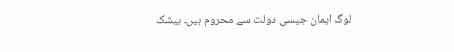لوگ ایمان جیسی دولت سے محروم ہیں۔ بیشک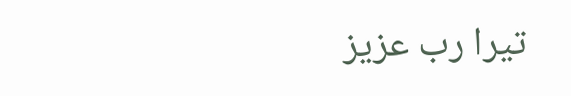تیرا رب عزیز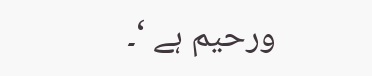ورحیم ہے ‘۔